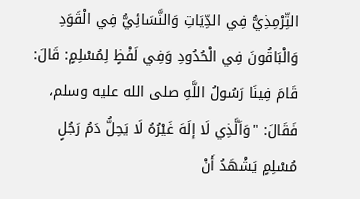التِّرْمِذِيُّ فِي الدِّيَاتِ وَالنَّسَائِيُّ فِي الْقَوَدِ وَالْبَاقُونَ فِي الْحُدُودِ وَفِي لَفْظٍ لِمُسْلِمٍ: قَالَ: قَامَ فِينَا رَسُولُ اللَّهِ صلى الله عليه وسلم، فَقَالَ: "وَاَلَّذِي لَا إلَهَ غَيْرُهُ لَا يَحِلُّ دَمُ رَجُلٍ مُسْلِمٍ يَشْهَدُ أَنْ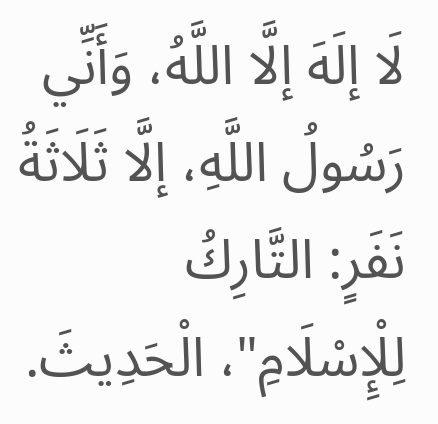لَا إلَهَ إلَّا اللَّهُ، وَأَنِّي رَسُولُ اللَّهِ، إلَّا ثَلَاثَةُ نَفَرٍ: التَّارِكُ لِلْإِسْلَامِ"، الْحَدِيثَ.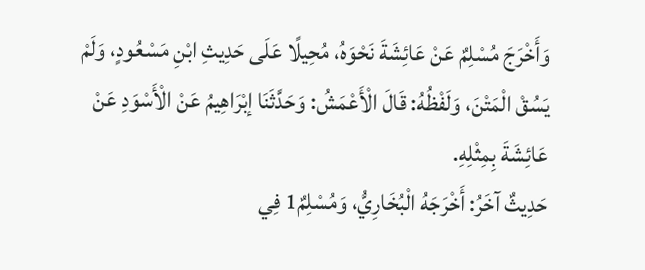وَأَخْرَجَ مُسْلِمٌ عَنْ عَائِشَةَ نَحْوَهُ، مُحِيلًا عَلَى حَدِيثِ ابْنِ مَسْعُودٍ، وَلَمْ يَسُقْ الْمَتْنَ، وَلَفْظُهُ: قَالَ الْأَعْمَشُ: وَحَدَّثَنَا إبْرَاهِيمُ عَنْ الْأَسْوَدِ عَنْ عَائِشَةَ بِمِثْلِهِ.
حَدِيثٌ آخَرُ: أَخْرَجَهُ الْبُخَارِيُّ، وَمُسْلِمٌ1 فِي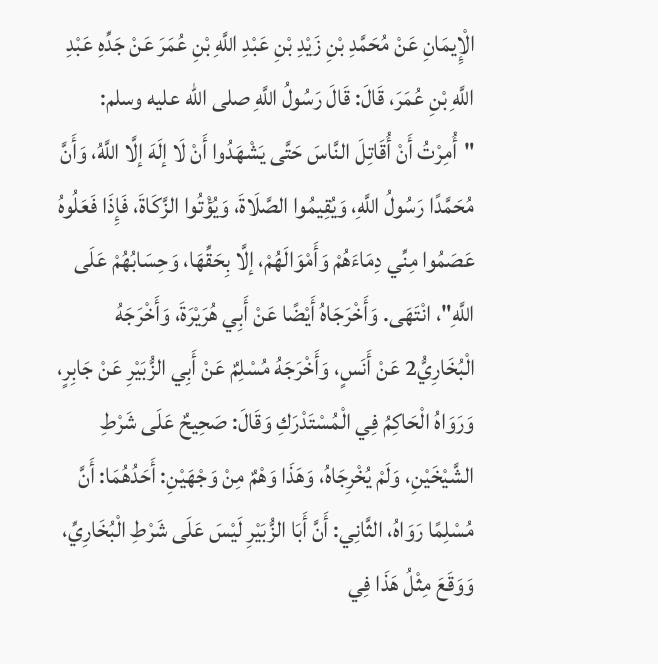الْإِيمَانِ عَنْ مُحَمَّدِ بْنِ زَيْدِ بْنِ عَبْدِ اللَّهِ بْنِ عُمَرَ عَنْ جَدِّهِ عَبْدِ اللَّهِ بْنِ عُمَرَ، قَالَ: قَالَ رَسُولُ اللَّهِ صلى الله عليه وسلم: "أُمِرْتُ أَنْ أُقَاتِلَ النَّاسَ حَتَّى يَشْهَدُوا أَنْ لَا إلَهَ إلَّا اللَّهُ، وَأَنَّ مُحَمَّدًا رَسُولُ اللَّهِ، وَيُقِيمُوا الصَّلَاةَ، وَيُؤْتُوا الزَّكَاةَ، فَإِذَا فَعَلُوهُ عَصَمُوا مِنِّي دِمَاءَهُمْ وَأَمْوَالَهُمْ، إلَّا بِحَقِّهَا، وَحِسَابُهُمْ عَلَى اللَّهِ"، انْتَهَى. وَأَخْرَجَاهُ أَيْضًا عَنْ أَبِي هُرَيْرَةَ، وَأَخْرَجَهُ الْبُخَارِيُّ2 عَنْ أَنَسٍ، وَأَخْرَجَهُ مُسْلِمٌ عَنْ أَبِي الزُّبَيْرِ عَنْ جَابِرٍ، وَرَوَاهُ الْحَاكِمُ فِي الْمُسْتَدْرَكِ وَقَالَ: صَحِيحٌ عَلَى شَرْطِ الشَّيْخَيْنِ، وَلَمْ يُخْرِجَاهُ، وَهَذَا وَهْمٌ مِنْ وَجْهَيْنِ: أَحَدُهُمَا: أَنَّ مُسْلِمًا رَوَاهُ، الثَّانِي: أَنَّ أَبَا الزُّبَيْرِ لَيْسَ عَلَى شَرْطِ الْبُخَارِيِّ، وَوَقَعَ مِثْلُ هَذَا فِي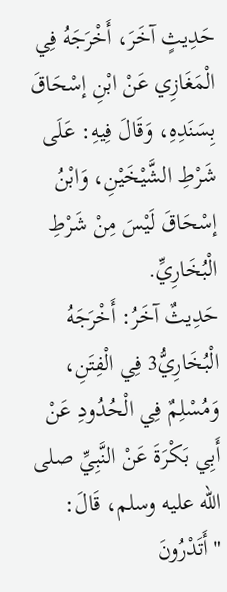حَدِيثٍ آخَرَ، أَخْرَجَهُ فِي الْمَغَازِي عَنْ ابْنِ إسْحَاقَ بِسَنَدِهِ، وَقَالَ فِيهِ: عَلَى شَرْطِ الشَّيْخَيْنِ، وَابْنُ إسْحَاقَ لَيْسَ مِنْ شَرْطِ الْبُخَارِيِّ.
حَدِيثٌ آخَرُ: أَخْرَجَهُ الْبُخَارِيُّ3 فِي الْفِتَنِ، وَمُسْلِمٌ فِي الْحُدُودِ عَنْ أَبِي بَكْرَةَ عَنْ النَّبِيِّ صلى الله عليه وسلم، قَالَ: "أَتَدْرُونَ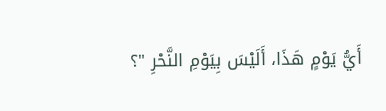أَيُّ يَوْمٍ هَذَا، أَلَيْسَ بِيَوْمِ النَّحْرِ "؟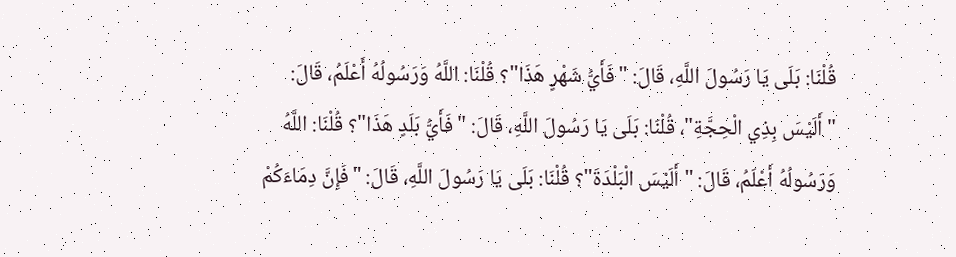قُلْنَا: بَلَى يَا رَسُولَ اللَّهِ، قَالَ: "فَأَيُّ شَهْرٍ هَذَا"؟ قُلْنَا: اللَّهُ وَرَسُولُهُ أَعْلَمُ، قَالَ: "أَلَيْسَ بِذِي الْحِجَّةِ"، قُلْنَا: بَلَى يَا رَسُولَ اللَّهِ، قَالَ: "فَأَيُّ بَلَدٍ هَذَا"؟ قُلْنَا: اللَّهُ وَرَسُولُهُ أَعْلَمُ، قَالَ: "أَلَيْسَ الْبَلْدَةَ"؟ قُلْنَا: بَلَى يَا رَسُولَ اللَّهِ، قَالَ: "فَإِنَّ دِمَاءَكُمْ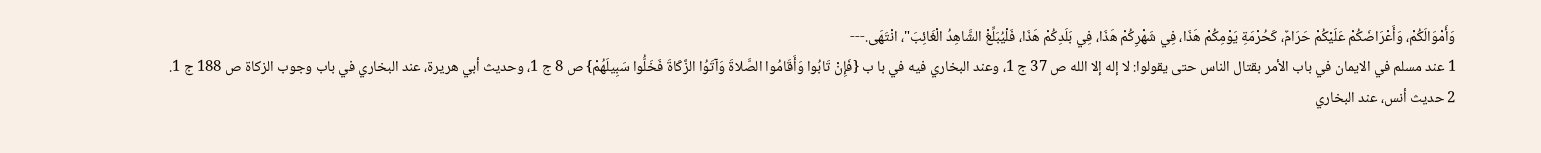وَأَمْوَالَكُمْ، وَأَعْرَاضَكُمْ عَلَيْكُمْ حَرَامٌ، كَحُرْمَةِ يَوْمِكُمْ هَذَا، فِي شَهْرِكُمْ هَذَا، فِي بَلَدِكُمْ هَذَا، فَلْيُبَلِّغْ الشَّاهِدُ الْغَائِبَ"، انْتَهَى.---
1 عند مسلم في الايمان في باب الأمر بقتال الناس حتى يقولوا: لا إله إلا الله ص 37 ج 1، وعند البخاري فيه في با ب {فَإِنْ تَابُوا وَأَقَامُوا الصَّلاةَ وَآتَوُا الزَّكَاةَ فَخَلُّوا سَبِيلَهُمْ} ص 8 ج 1، وحديث أبي هريرة، عند البخاري في باب وجوب الزكاة ص 188 ج 1.
2 حديث أنس، عند البخاري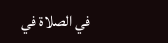في الصلاة في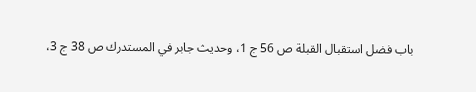باب فضل استقبال القبلة ص 56 ج 1، وحديث جابر في المستدرك ص 38 ج 3،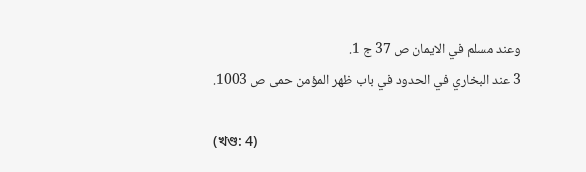وعند مسلم في الايمان ص 37 ج 1.
3 عند البخاري في الحدود في باب ظهر المؤمن حمى ص 1003.

(খণ্ড: 4)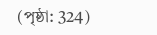(পৃষ্ঠা: 324)